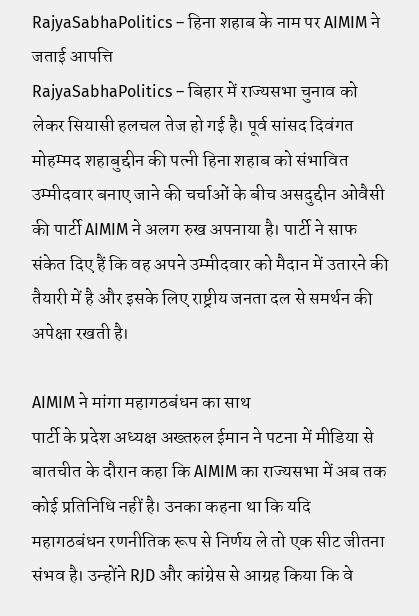RajyaSabhaPolitics – हिना शहाब के नाम पर AIMIM ने जताई आपत्ति
RajyaSabhaPolitics – बिहार में राज्यसभा चुनाव को लेकर सियासी हलचल तेज हो गई है। पूर्व सांसद दिवंगत मोहम्मद शहाबुद्दीन की पत्नी हिना शहाब को संभावित उम्मीदवार बनाए जाने की चर्चाओं के बीच असदुद्दीन ओवैसी की पार्टी AIMIM ने अलग रुख अपनाया है। पार्टी ने साफ संकेत दिए हैं कि वह अपने उम्मीदवार को मैदान में उतारने की तैयारी में है और इसके लिए राष्ट्रीय जनता दल से समर्थन की अपेक्षा रखती है।

AIMIM ने मांगा महागठबंधन का साथ
पार्टी के प्रदेश अध्यक्ष अख्तरुल ईमान ने पटना में मीडिया से बातचीत के दौरान कहा कि AIMIM का राज्यसभा में अब तक कोई प्रतिनिधि नहीं है। उनका कहना था कि यदि महागठबंधन रणनीतिक रूप से निर्णय ले तो एक सीट जीतना संभव है। उन्होंने RJD और कांग्रेस से आग्रह किया कि वे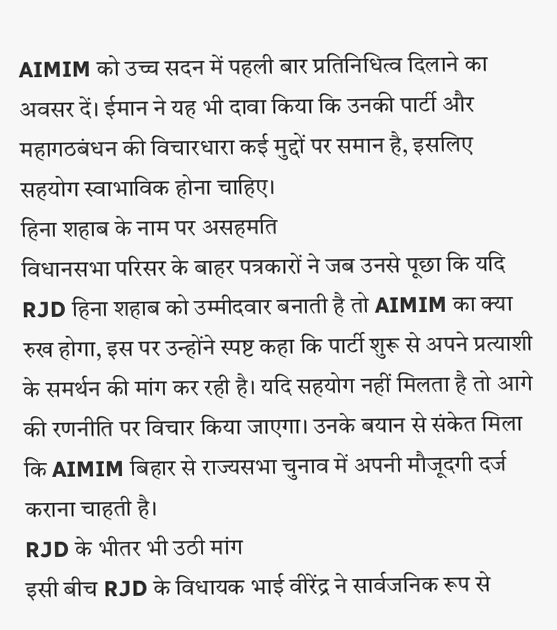AIMIM को उच्च सदन में पहली बार प्रतिनिधित्व दिलाने का अवसर दें। ईमान ने यह भी दावा किया कि उनकी पार्टी और महागठबंधन की विचारधारा कई मुद्दों पर समान है, इसलिए सहयोग स्वाभाविक होना चाहिए।
हिना शहाब के नाम पर असहमति
विधानसभा परिसर के बाहर पत्रकारों ने जब उनसे पूछा कि यदि RJD हिना शहाब को उम्मीदवार बनाती है तो AIMIM का क्या रुख होगा, इस पर उन्होंने स्पष्ट कहा कि पार्टी शुरू से अपने प्रत्याशी के समर्थन की मांग कर रही है। यदि सहयोग नहीं मिलता है तो आगे की रणनीति पर विचार किया जाएगा। उनके बयान से संकेत मिला कि AIMIM बिहार से राज्यसभा चुनाव में अपनी मौजूदगी दर्ज कराना चाहती है।
RJD के भीतर भी उठी मांग
इसी बीच RJD के विधायक भाई वीरेंद्र ने सार्वजनिक रूप से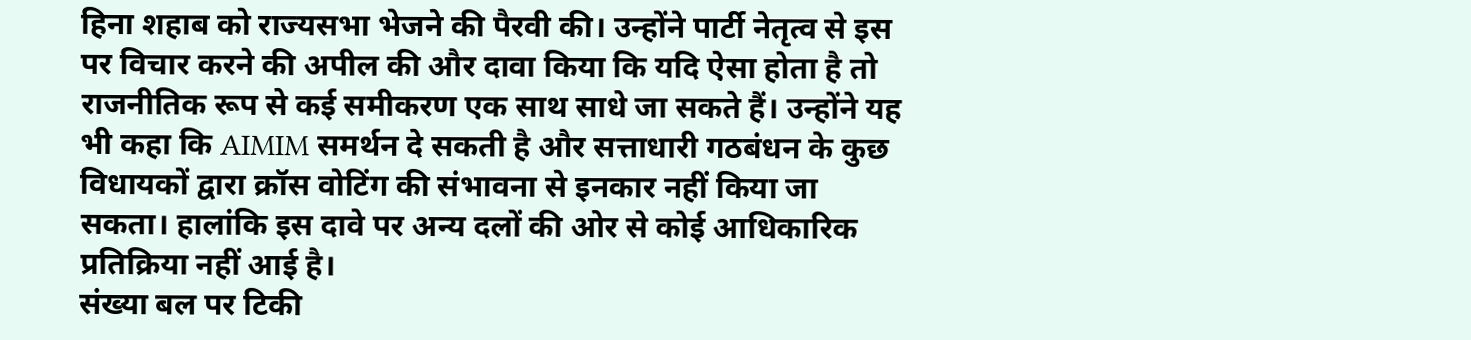हिना शहाब को राज्यसभा भेजने की पैरवी की। उन्होंने पार्टी नेतृत्व से इस पर विचार करने की अपील की और दावा किया कि यदि ऐसा होता है तो राजनीतिक रूप से कई समीकरण एक साथ साधे जा सकते हैं। उन्होंने यह भी कहा कि AIMIM समर्थन दे सकती है और सत्ताधारी गठबंधन के कुछ विधायकों द्वारा क्रॉस वोटिंग की संभावना से इनकार नहीं किया जा सकता। हालांकि इस दावे पर अन्य दलों की ओर से कोई आधिकारिक प्रतिक्रिया नहीं आई है।
संख्या बल पर टिकी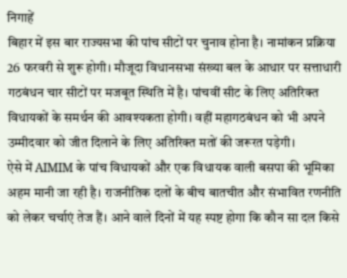निगाहें
बिहार में इस बार राज्यसभा की पांच सीटों पर चुनाव होना है। नामांकन प्रक्रिया 26 फरवरी से शुरू होगी। मौजूदा विधानसभा संख्या बल के आधार पर सत्ताधारी गठबंधन चार सीटों पर मजबूत स्थिति में है। पांचवीं सीट के लिए अतिरिक्त विधायकों के समर्थन की आवश्यकता होगी। वहीं महागठबंधन को भी अपने उम्मीदवार को जीत दिलाने के लिए अतिरिक्त मतों की जरूरत पड़ेगी।
ऐसे में AIMIM के पांच विधायकों और एक विधायक वाली बसपा की भूमिका अहम मानी जा रही है। राजनीतिक दलों के बीच बातचीत और संभावित रणनीति को लेकर चर्चाएं तेज हैं। आने वाले दिनों में यह स्पष्ट होगा कि कौन सा दल किसे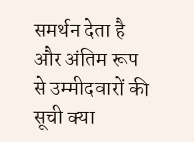समर्थन देता है और अंतिम रूप से उम्मीदवारों की सूची क्या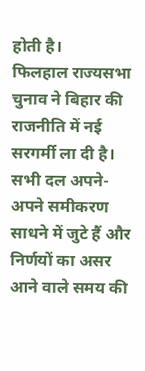होती है।
फिलहाल राज्यसभा चुनाव ने बिहार की राजनीति में नई सरगर्मी ला दी है। सभी दल अपने-अपने समीकरण साधने में जुटे हैं और निर्णयों का असर आने वाले समय की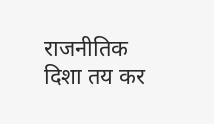राजनीतिक दिशा तय कर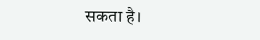सकता है।